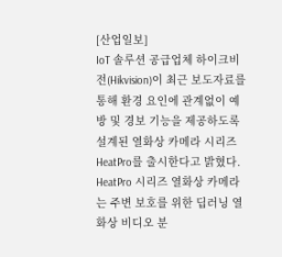[산업일보]
IoT 솔루션 공급업체 하이크비전(Hikvision)이 최근 보도자료를 통해 환경 요인에 관계없이 예방 및 경보 기능을 제공하도록 설계된 열화상 카메라 시리즈 HeatPro를 출시한다고 밝혔다.
HeatPro 시리즈 열화상 카메라는 주변 보호를 위한 딥러닝 열화상 비디오 분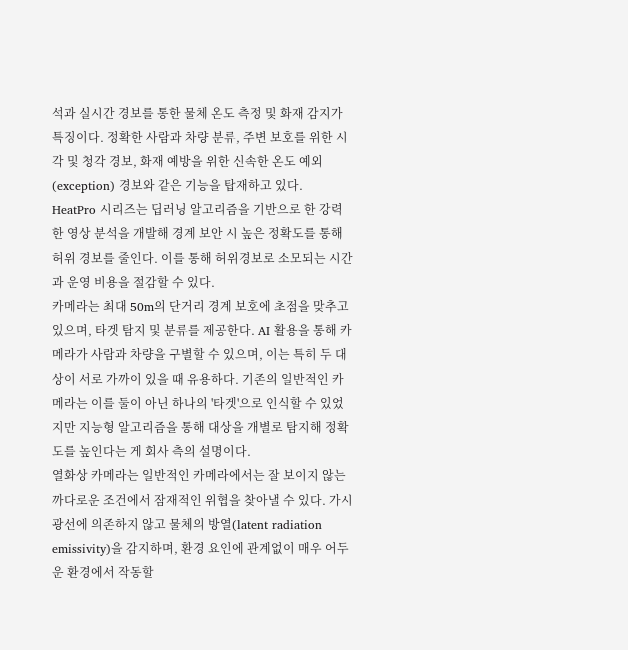석과 실시간 경보를 통한 물체 온도 측정 및 화재 감지가 특징이다. 정확한 사람과 차량 분류, 주변 보호를 위한 시각 및 청각 경보, 화재 예방을 위한 신속한 온도 예외(exception) 경보와 같은 기능을 탑재하고 있다.
HeatPro 시리즈는 딥러닝 알고리즘을 기반으로 한 강력한 영상 분석을 개발해 경계 보안 시 높은 정확도를 통해 허위 경보를 줄인다. 이를 통해 허위경보로 소모되는 시간과 운영 비용을 절감할 수 있다.
카메라는 최대 50m의 단거리 경계 보호에 초점을 맞추고 있으며, 타겟 탐지 및 분류를 제공한다. AI 활용을 통해 카메라가 사람과 차량을 구별할 수 있으며, 이는 특히 두 대상이 서로 가까이 있을 때 유용하다. 기존의 일반적인 카메라는 이를 둘이 아닌 하나의 '타겟'으로 인식할 수 있었지만 지능형 알고리즘을 통해 대상을 개별로 탐지해 정확도를 높인다는 게 회사 측의 설명이다.
열화상 카메라는 일반적인 카메라에서는 잘 보이지 않는 까다로운 조건에서 잠재적인 위협을 찾아낼 수 있다. 가시 광선에 의존하지 않고 물체의 방열(latent radiation emissivity)을 감지하며, 환경 요인에 관계없이 매우 어두운 환경에서 작동할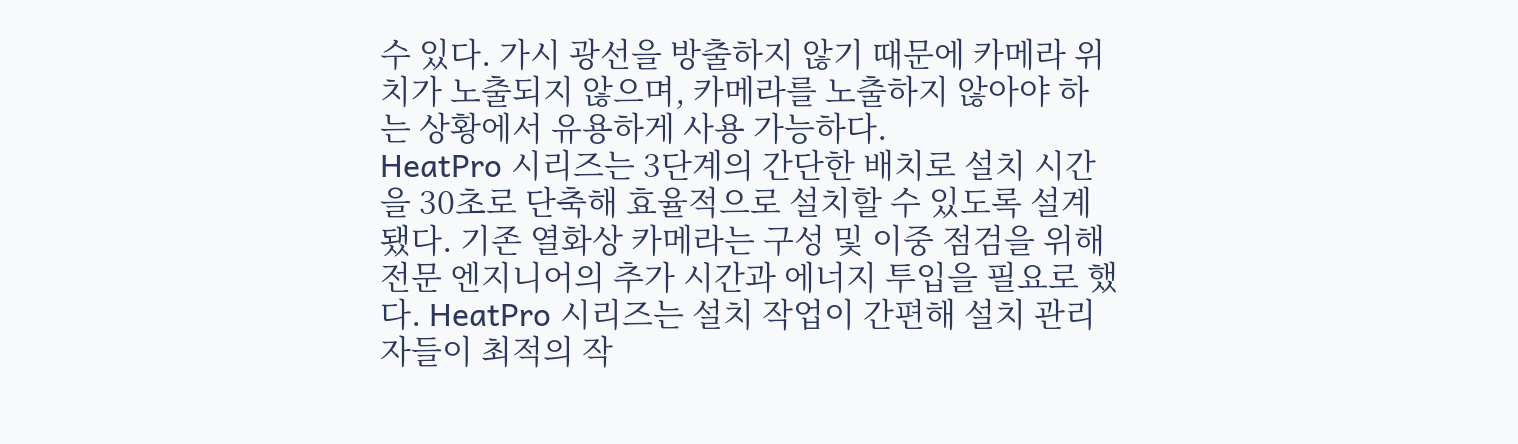수 있다. 가시 광선을 방출하지 않기 때문에 카메라 위치가 노출되지 않으며, 카메라를 노출하지 않아야 하는 상황에서 유용하게 사용 가능하다.
HeatPro 시리즈는 3단계의 간단한 배치로 설치 시간을 30초로 단축해 효율적으로 설치할 수 있도록 설계됐다. 기존 열화상 카메라는 구성 및 이중 점검을 위해 전문 엔지니어의 추가 시간과 에너지 투입을 필요로 했다. HeatPro 시리즈는 설치 작업이 간편해 설치 관리자들이 최적의 작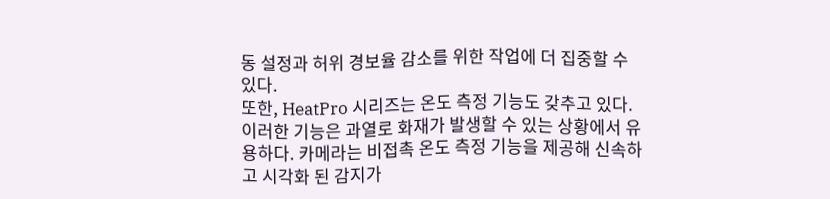동 설정과 허위 경보율 감소를 위한 작업에 더 집중할 수 있다.
또한, HeatPro 시리즈는 온도 측정 기능도 갖추고 있다. 이러한 기능은 과열로 화재가 발생할 수 있는 상황에서 유용하다. 카메라는 비접촉 온도 측정 기능을 제공해 신속하고 시각화 된 감지가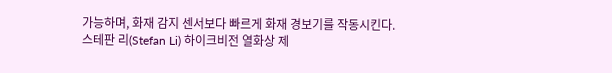가능하며, 화재 감지 센서보다 빠르게 화재 경보기를 작동시킨다.
스테판 리(Stefan Li) 하이크비전 열화상 제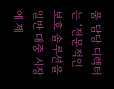품 담당 디렉터는 ‘전문적인 보호 솔루션을 일반 대중 시장에 제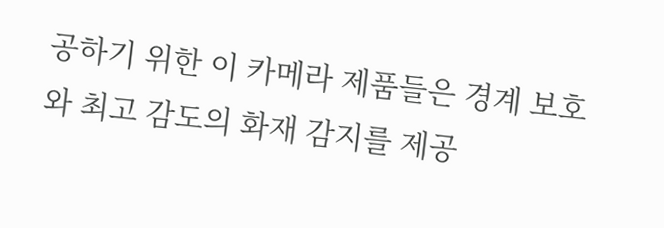공하기 위한 이 카메라 제품들은 경계 보호와 최고 감도의 화재 감지를 제공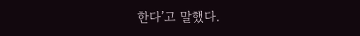한다’고 말했다.